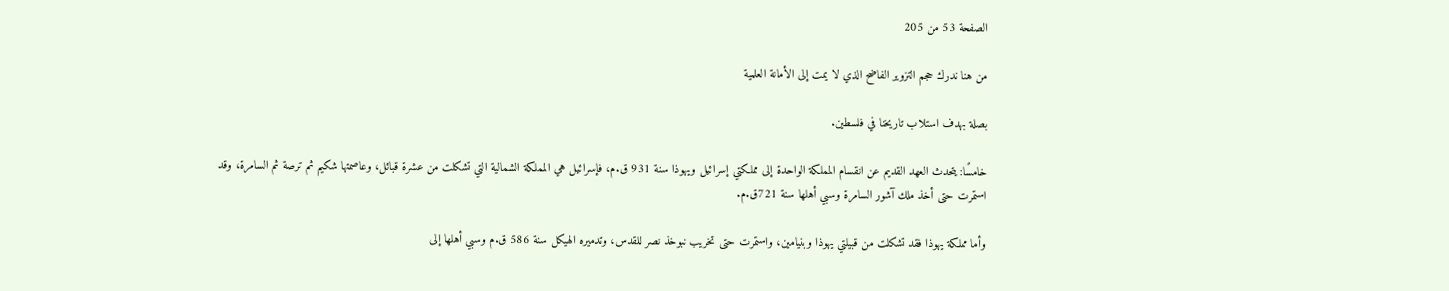الصفحة 53 من 205

من هنا ندرك حجم التزوير الفاضح الذي لا يمت إلى الأمانة العلمية

بصلة بهدف استلاب تاريخنا في فلسطين.

خامسًا: يتحدث العهد القديم عن انقسام المملكة الواحدة إلى مملكتي إسرائيل ويهوذا سنة 931 ق.م، فإسرائيل هي المملكة الشمالية التي تشكلت من عشرة قبائل، وعاصمتها شكيم ثم ترصة ثم السامرة، وقد استمرت حتى أخذ ملك آشور السامرة وسبي أهلها سنة 721ق.م.

وأما مملكة يهوذا فقد تشكلت من قبيلتي يهوذا وبنيامين، واستمرت حتى تخريب نبوخذ نصر للقدس، وتدميره الهيكل سنة 586 ق.م وسبي أهلها إلى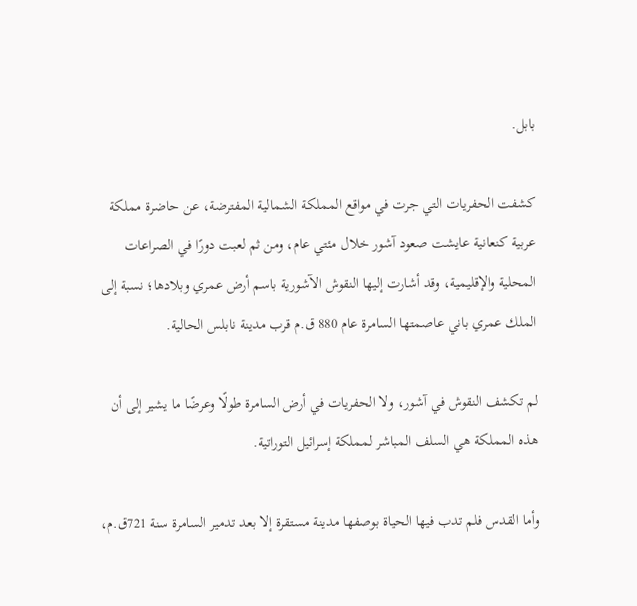بابل.

كشفت الحفريات التي جرت في مواقع المملكة الشمالية المفترضة، عن حاضرة مملكة عربية كنعانية عايشت صعود آشور خلال مئتي عام، ومن ثم لعبت دورًا في الصراعات المحلية والإقليمية، وقد أشارت إليها النقوش الآشورية باسم أرض عمري وبلادها؛ نسبة إلى الملك عمري باني عاصمتها السامرة عام 880 ق.م قرب مدينة نابلس الحالية.

لم تكشف النقوش في آشور، ولا الحفريات في أرض السامرة طولًا وعرضًا ما يشير إلى أن هذه المملكة هي السلف المباشر لمملكة إسرائيل التوراتية.

وأما القدس فلم تدب فيها الحياة بوصفها مدينة مستقرة إلا بعد تدمير السامرة سنة 721ق.م،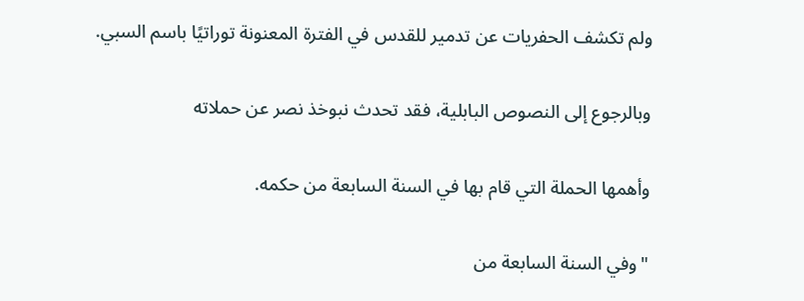ولم تكشف الحفريات عن تدمير للقدس في الفترة المعنونة توراتيًا باسم السبي.

وبالرجوع إلى النصوص البابلية، فقد تحدث نبوخذ نصر عن حملاته

وأهمها الحملة التي قام بها في السنة السابعة من حكمه.

"وفي السنة السابعة من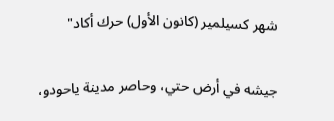شهر كسيلمير (كانون الأول) حرك أكاد"

جيشه في أرض حتي، وحاصر مدينة ياحودو،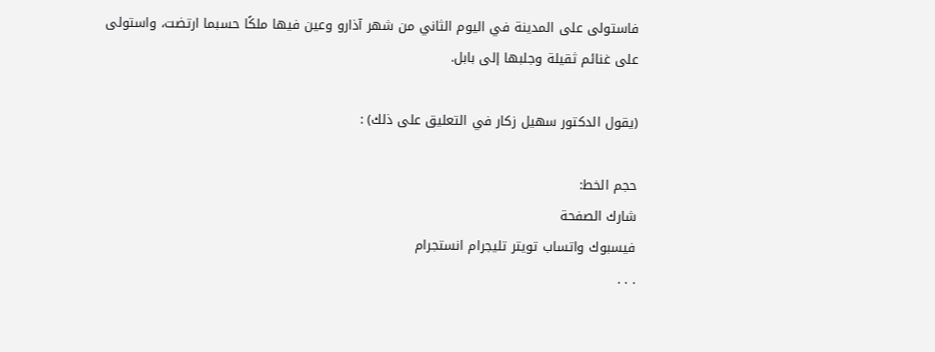فاستولى على المدينة في اليوم الثاني من شهر آذارو وعين فيها ملكًا حسبما ارتضت، واستولى على غنائم ثقيلة وجلبها إلى بابل.

(يقول الدكتور سهيل زكار في التعليق على ذلك) :

حجم الخط:
شارك الصفحة
فيسبوك واتساب تويتر تليجرام انستجرام
. . .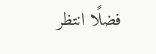فضلًا انتظر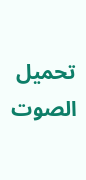تحميل الصوت